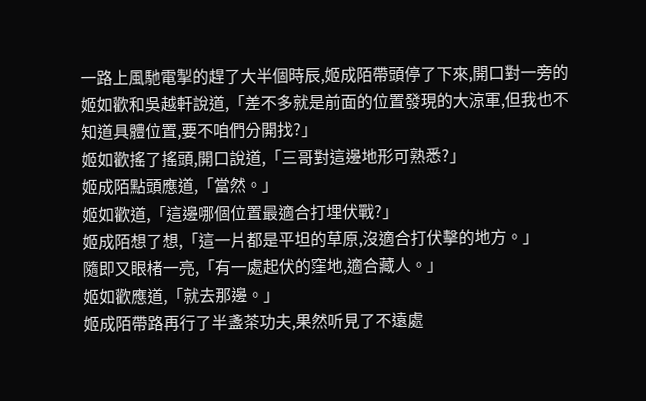一路上風馳電掣的趕了大半個時辰,姬成陌帶頭停了下來,開口對一旁的姬如歡和吳越軒說道,「差不多就是前面的位置發現的大涼軍,但我也不知道具體位置,要不咱們分開找?」
姬如歡搖了搖頭,開口說道,「三哥對這邊地形可熟悉?」
姬成陌點頭應道,「當然。」
姬如歡道,「這邊哪個位置最適合打埋伏戰?」
姬成陌想了想,「這一片都是平坦的草原,沒適合打伏擊的地方。」
隨即又眼楮一亮,「有一處起伏的窪地,適合藏人。」
姬如歡應道,「就去那邊。」
姬成陌帶路再行了半盞茶功夫,果然听見了不遠處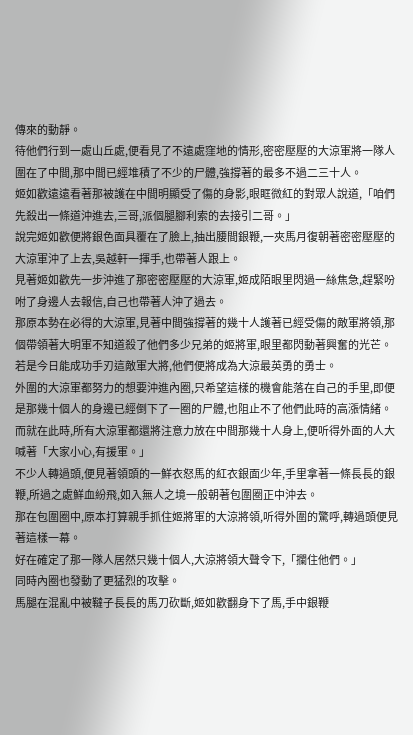傳來的動靜。
待他們行到一處山丘處,便看見了不遠處窪地的情形,密密壓壓的大涼軍將一隊人圍在了中間,那中間已經堆積了不少的尸體,強撐著的最多不過二三十人。
姬如歡遠遠看著那被護在中間明顯受了傷的身影,眼眶微紅的對眾人說道,「咱們先殺出一條道沖進去,三哥,派個腿腳利索的去接引二哥。」
說完姬如歡便將銀色面具覆在了臉上,抽出腰間銀鞭,一夾馬月復朝著密密壓壓的大涼軍沖了上去,吳越軒一揮手,也帶著人跟上。
見著姬如歡先一步沖進了那密密壓壓的大涼軍,姬成陌眼里閃過一絲焦急,趕緊吩咐了身邊人去報信,自己也帶著人沖了過去。
那原本勢在必得的大涼軍,見著中間強撐著的幾十人護著已經受傷的敵軍將領,那個帶領著大明軍不知道殺了他們多少兄弟的姬將軍,眼里都閃動著興奮的光芒。
若是今日能成功手刃這敵軍大將,他們便將成為大涼最英勇的勇士。
外圍的大涼軍都努力的想要沖進內圈,只希望這樣的機會能落在自己的手里,即便是那幾十個人的身邊已經倒下了一圈的尸體,也阻止不了他們此時的高漲情緒。
而就在此時,所有大涼軍都還將注意力放在中間那幾十人身上,便听得外面的人大喊著「大家小心,有援軍。」
不少人轉過頭,便見著領頭的一鮮衣怒馬的紅衣銀面少年,手里拿著一條長長的銀鞭,所過之處鮮血紛飛,如入無人之境一般朝著包圍圈正中沖去。
那在包圍圈中,原本打算親手抓住姬將軍的大涼將領,听得外圍的驚呼,轉過頭便見著這樣一幕。
好在確定了那一隊人居然只幾十個人,大涼將領大聲令下,「攔住他們。」
同時內圈也發動了更猛烈的攻擊。
馬腿在混亂中被韃子長長的馬刀砍斷,姬如歡翻身下了馬,手中銀鞭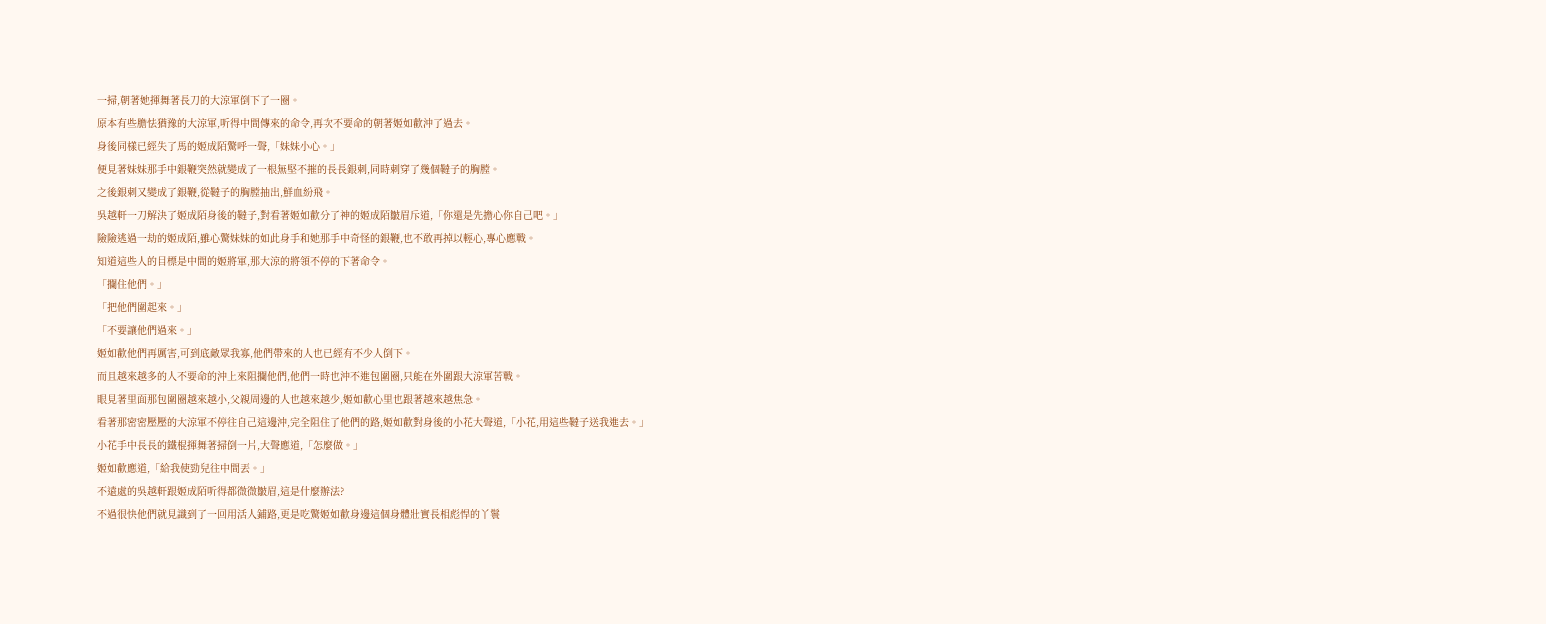一掃,朝著她揮舞著長刀的大涼軍倒下了一圈。
原本有些膽怯猶豫的大涼軍,听得中間傳來的命令,再次不要命的朝著姬如歡沖了過去。
身後同樣已經失了馬的姬成陌驚呼一聲,「妹妹小心。」
便見著妹妹那手中銀鞭突然就變成了一根無堅不摧的長長銀刺,同時刺穿了幾個韃子的胸膛。
之後銀刺又變成了銀鞭,從韃子的胸膛抽出,鮮血紛飛。
吳越軒一刀解決了姬成陌身後的韃子,對看著姬如歡分了神的姬成陌皺眉斥道,「你還是先擔心你自己吧。」
險險逃過一劫的姬成陌,雖心驚妹妹的如此身手和她那手中奇怪的銀鞭,也不敢再掉以輕心,專心應戰。
知道這些人的目標是中間的姬將軍,那大涼的將領不停的下著命令。
「攔住他們。」
「把他們圍起來。」
「不要讓他們過來。」
姬如歡他們再厲害,可到底敵眾我寡,他們帶來的人也已經有不少人倒下。
而且越來越多的人不要命的沖上來阻攔他們,他們一時也沖不進包圍圈,只能在外圍跟大涼軍苦戰。
眼見著里面那包圍圈越來越小,父親周邊的人也越來越少,姬如歡心里也跟著越來越焦急。
看著那密密壓壓的大涼軍不停往自己這邊沖,完全阻住了他們的路,姬如歡對身後的小花大聲道,「小花,用這些韃子送我進去。」
小花手中長長的鐵棍揮舞著掃倒一片,大聲應道,「怎麼做。」
姬如歡應道,「給我使勁兒往中間丟。」
不遠處的吳越軒跟姬成陌听得都微微皺眉,這是什麼辦法?
不過很快他們就見識到了一回用活人鋪路,更是吃驚姬如歡身邊這個身體壯實長相彪悍的丫鬟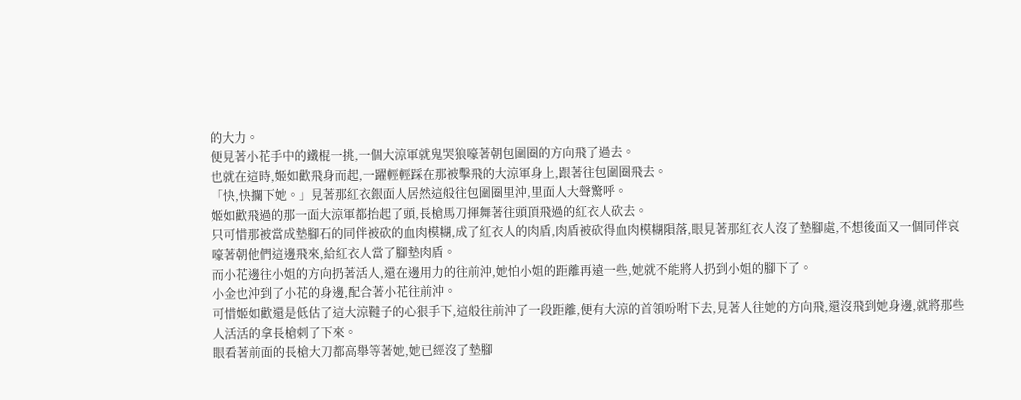的大力。
便見著小花手中的鐵棍一挑,一個大涼軍就鬼哭狼嚎著朝包圍圈的方向飛了過去。
也就在這時,姬如歡飛身而起,一躍輕輕踩在那被擊飛的大涼軍身上,跟著往包圍圈飛去。
「快,快攔下她。」見著那紅衣銀面人居然這般往包圍圈里沖,里面人大聲驚呼。
姬如歡飛過的那一面大涼軍都抬起了頭,長槍馬刀揮舞著往頭頂飛過的紅衣人砍去。
只可惜那被當成墊腳石的同伴被砍的血肉模糊,成了紅衣人的肉盾,肉盾被砍得血肉模糊隕落,眼見著那紅衣人沒了墊腳處,不想後面又一個同伴哀嚎著朝他們這邊飛來,給紅衣人當了腳墊肉盾。
而小花邊往小姐的方向扔著活人,還在邊用力的往前沖,她怕小姐的距離再遠一些,她就不能將人扔到小姐的腳下了。
小金也沖到了小花的身邊,配合著小花往前沖。
可惜姬如歡還是低估了這大涼韃子的心狠手下,這般往前沖了一段距離,便有大涼的首領吩咐下去,見著人往她的方向飛,還沒飛到她身邊,就將那些人活活的拿長槍刺了下來。
眼看著前面的長槍大刀都高舉等著她,她已經沒了墊腳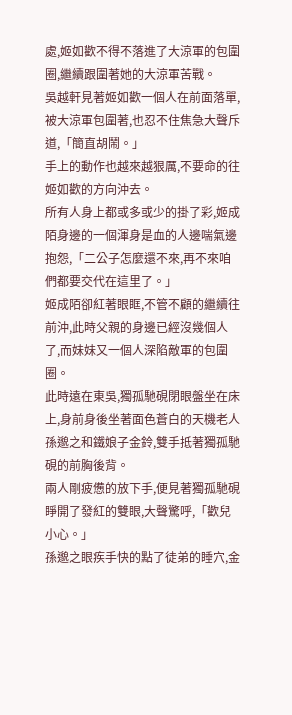處,姬如歡不得不落進了大涼軍的包圍圈,繼續跟圍著她的大涼軍苦戰。
吳越軒見著姬如歡一個人在前面落單,被大涼軍包圍著,也忍不住焦急大聲斥道,「簡直胡鬧。」
手上的動作也越來越狠厲,不要命的往姬如歡的方向沖去。
所有人身上都或多或少的掛了彩,姬成陌身邊的一個渾身是血的人邊喘氣邊抱怨,「二公子怎麼還不來,再不來咱們都要交代在這里了。」
姬成陌卻紅著眼眶,不管不顧的繼續往前沖,此時父親的身邊已經沒幾個人了,而妹妹又一個人深陷敵軍的包圍圈。
此時遠在東吳,獨孤馳硯閉眼盤坐在床上,身前身後坐著面色蒼白的天機老人孫邈之和鐵娘子金鈴,雙手抵著獨孤馳硯的前胸後背。
兩人剛疲憊的放下手,便見著獨孤馳硯睜開了發紅的雙眼,大聲驚呼,「歡兒小心。」
孫邈之眼疾手快的點了徒弟的睡穴,金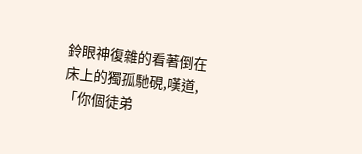鈴眼神復雜的看著倒在床上的獨孤馳硯,嘆道,「你個徒弟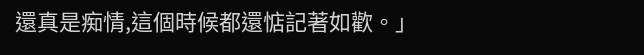還真是痴情,這個時候都還惦記著如歡。」